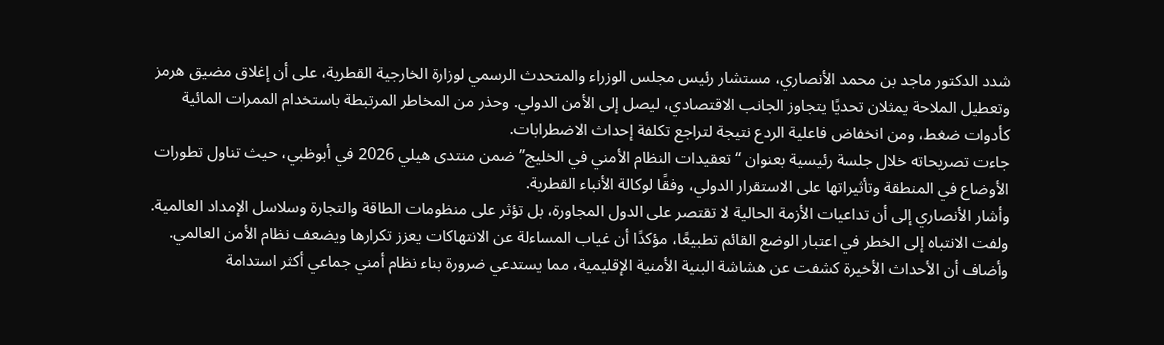شدد الدكتور ماجد بن محمد الأنصاري، مستشار رئيس مجلس الوزراء والمتحدث الرسمي لوزارة الخارجية القطرية، على أن إغلاق مضيق هرمز وتعطيل الملاحة يمثلان تحديًا يتجاوز الجانب الاقتصادي، ليصل إلى الأمن الدولي. وحذر من المخاطر المرتبطة باستخدام الممرات المائية كأدوات ضغط، ومن انخفاض فاعلية الردع نتيجة لتراجع تكلفة إحداث الاضطرابات.
جاءت تصريحاته خلال جلسة رئيسية بعنوان “تعقيدات النظام الأمني في الخليج” ضمن منتدى هيلي 2026 في أبوظبي، حيث تناول تطورات الأوضاع في المنطقة وتأثيراتها على الاستقرار الدولي، وفقًا لوكالة الأنباء القطرية.
وأشار الأنصاري إلى أن تداعيات الأزمة الحالية لا تقتصر على الدول المجاورة، بل تؤثر على منظومات الطاقة والتجارة وسلاسل الإمداد العالمية. ولفت الانتباه إلى الخطر في اعتبار الوضع القائم تطبيعًا، مؤكدًا أن غياب المساءلة عن الانتهاكات يعزز تكرارها ويضعف نظام الأمن العالمي.
وأضاف أن الأحداث الأخيرة كشفت عن هشاشة البنية الأمنية الإقليمية، مما يستدعي ضرورة بناء نظام أمني جماعي أكثر استدامة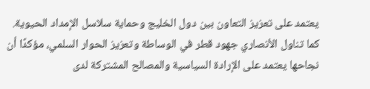يعتمد على تعزيز التعاون بين دول الخليج وحماية سلاسل الإمداد الحيوية.
كما تناول الأنصاري جهود قطر في الوساطة وتعزيز الحوار السلمي، مؤكدًا أن نجاحها يعتمد على الإرادة السياسية والمصالح المشتركة لدى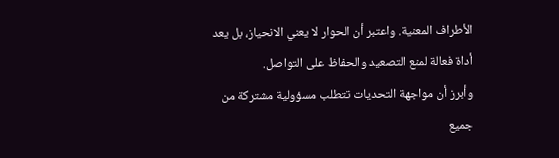الأطراف المعنية. واعتبر أن الحوار لا يعني الانحياز، بل يعد أداة فعالة لمنع التصعيد والحفاظ على التواصل.
وأبرز أن مواجهة التحديات تتطلب مسؤولية مشتركة من جميع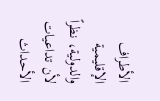الأطراف الإقليمية والدولية، نظراً لأن تداعيات الأحداث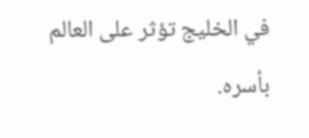في الخليج تؤثر على العالم بأسره.